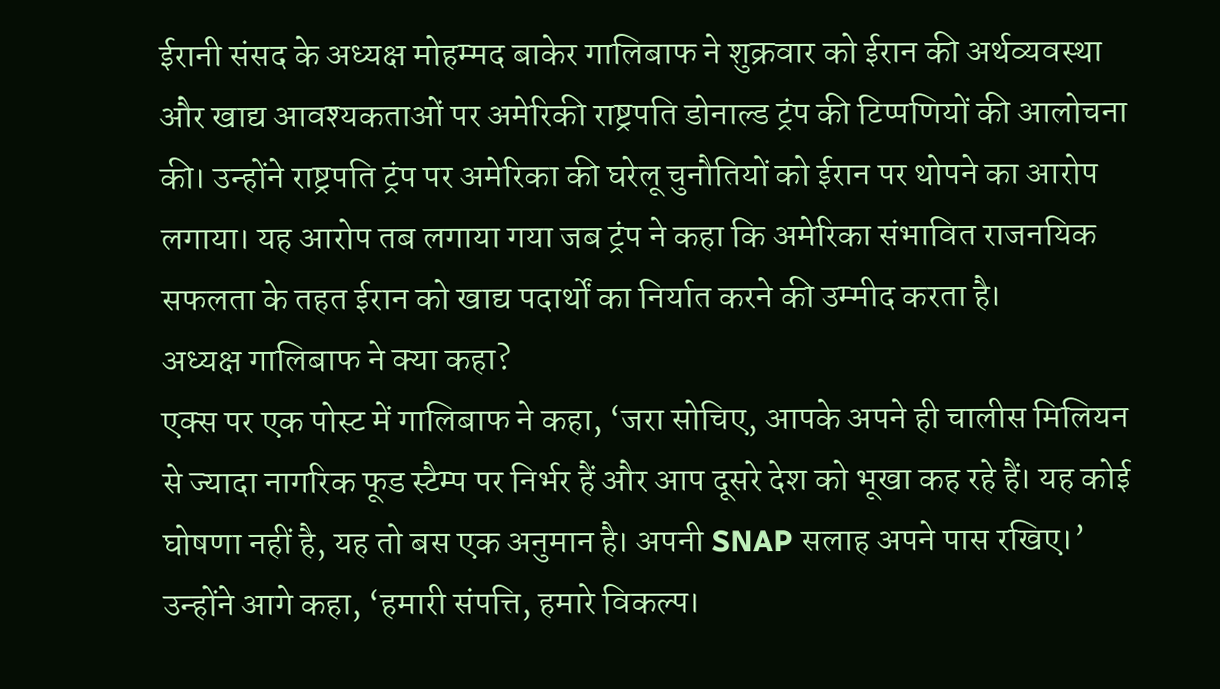ईरानी संसद के अध्यक्ष मोहम्मद बाकेर गालिबाफ ने शुक्रवार को ईरान की अर्थव्यवस्था और खाद्य आवश्यकताओं पर अमेरिकी राष्ट्रपति डोनाल्ड ट्रंप की टिप्पणियों की आलोचना की। उन्होंने राष्ट्रपति ट्रंप पर अमेरिका की घरेलू चुनौतियों को ईरान पर थोपने का आरोप लगाया। यह आरोप तब लगाया गया जब ट्रंप ने कहा कि अमेरिका संभावित राजनयिक सफलता के तहत ईरान को खाद्य पदार्थों का निर्यात करने की उम्मीद करता है।
अध्यक्ष गालिबाफ ने क्या कहा?
एक्स पर एक पोस्ट में गालिबाफ ने कहा, ‘जरा सोचिए, आपके अपने ही चालीस मिलियन से ज्यादा नागरिक फूड स्टैम्प पर निर्भर हैं और आप दूसरे देश को भूखा कह रहे हैं। यह कोई घोषणा नहीं है, यह तो बस एक अनुमान है। अपनी SNAP सलाह अपने पास रखिए।’ उन्होंने आगे कहा, ‘हमारी संपत्ति, हमारे विकल्प।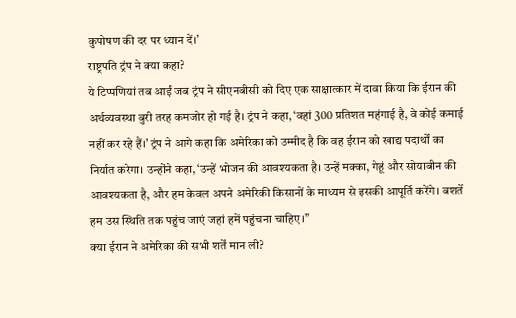कुपोषण की दर पर ध्यान दें।’
राष्ट्रपति ट्रंप ने क्या कहा?
ये टिप्पणियां तब आईं जब ट्रंप ने सीएनबीसी को दिए एक साक्षात्कार में दावा किया कि ईरान की अर्थव्यवस्था बुरी तरह कमजोर हो गई है। ट्रंप ने कहा, ‘वहां 300 प्रतिशत महंगाई है, वे कोई कमाई नहीं कर रहे हैं।’ ट्रंप ने आगे कहा कि अमेरिका को उम्मीद है कि वह ईरान को खाद्य पदार्थों का निर्यात करेगा। उन्होंने कहा, ‘उन्हें भोजन की आवश्यकता है। उन्हें मक्का, गेहूं और सोयाबीन की आवश्यकता है, और हम केवल अपने अमेरिकी किसानों के माध्यम से इसकी आपूर्ति करेंगे। बशर्ते हम उस स्थिति तक पहुंच जाएं जहां हमें पहुंचना चाहिए।”
क्या ईरान ने अमेरिका की सभी शर्तें मान ली?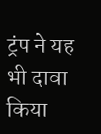ट्रंप ने यह भी दावा किया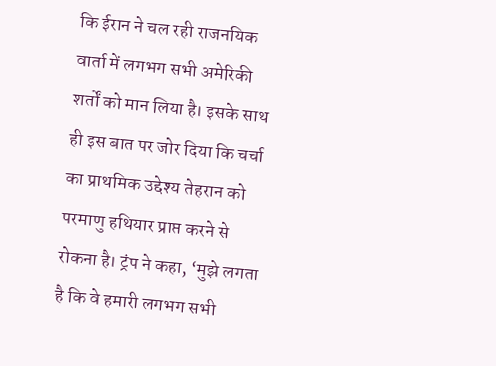कि ईरान ने चल रही राजनयिक वार्ता में लगभग सभी अमेरिकी शर्तों को मान लिया है। इसके साथ ही इस बात पर जोर दिया कि चर्चा का प्राथमिक उद्देश्य तेहरान को परमाणु हथियार प्राप्त करने से रोकना है। ट्रंप ने कहा, ‘मुझे लगता है कि वे हमारी लगभग सभी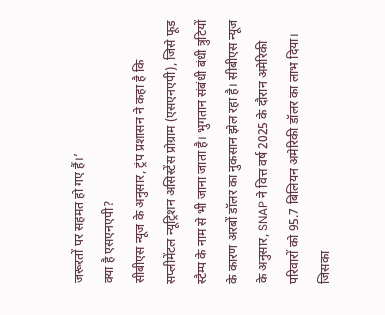जरूरतों पर सहमत हो गए हैं।’
क्या है एसएनएपी?
सीबीएस न्यूज के अनुसार, ट्रंप प्रशासन ने कहा है कि सप्लीमेंटल न्यूट्रिशन असिस्टेंस प्रोग्राम (एसएनएपी), जिसे फूड स्टैम्प के नाम से भी जाना जाता है। भुगतान संबंधी बंधी त्रुटियों के कारण अरबों डॉलर का नुकसान झेल रहा है। सीबीएस न्यूज के अनुसार, SNAP ने वित्त वर्ष 2025 के दौरान अमेरिकी परिवारों को 95.7 बिलियन अमेरिकी डॉलर का लाभ दिया। जिसका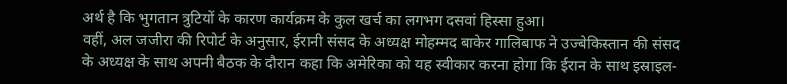अर्थ है कि भुगतान त्रुटियों के कारण कार्यक्रम के कुल खर्च का लगभग दसवां हिस्सा हुआ।
वहीं, अल जजीरा की रिपोर्ट के अनुसार, ईरानी संसद के अध्यक्ष मोहम्मद बाकेर गालिबाफ ने उज्बेकिस्तान की संसद के अध्यक्ष के साथ अपनी बैठक के दौरान कहा कि अमेरिका को यह स्वीकार करना होगा कि ईरान के साथ इस्राइल-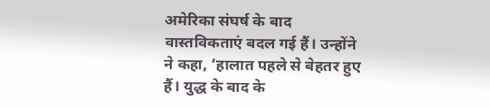अमेरिका संघर्ष के बाद वास्तविकताएं बदल गई हैं। उन्होंने ने कहा, ‘हालात पहले से बेहतर हुए हैं। युद्ध के बाद के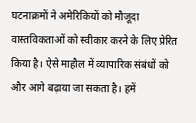घटनाक्रमों ने अमेरिकियों को मौजूदा वास्तविकताओं को स्वीकार करने के लिए प्रेरित किया है। ऐसे माहौल में व्यापारिक संबंधों को और आगे बढ़ाया जा सकता है। हमें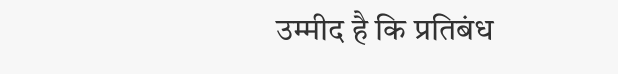उम्मीद है कि प्रतिबंध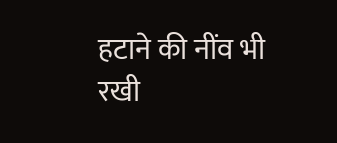हटाने की नींव भी रखी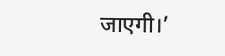जाएगी।’